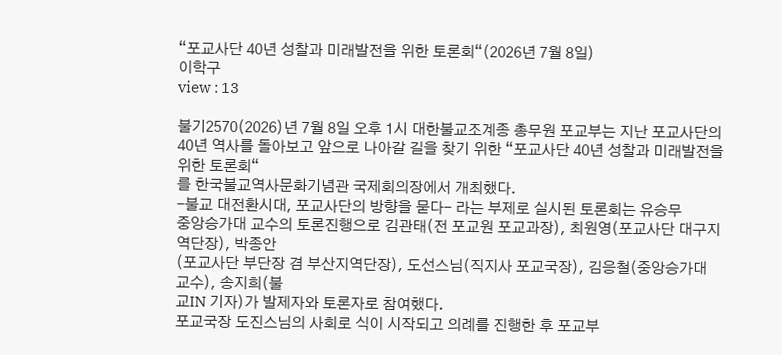“포교사단 40년 성찰과 미래발전을 위한 토론회“(2026년 7월 8일)
이학구
view : 13

불기2570(2026)년 7월 8일 오후 1시 대한불교조계종 총무원 포교부는 지난 포교사단의
40년 역사를 돌아보고 앞으로 나아갈 길을 찾기 위한 “포교사단 40년 성찰과 미래발전을 위한 토론회“
를 한국불교역사문화기념관 국제회의장에서 개최했다.
-불교 대전환시대, 포교사단의 방향을 묻다- 라는 부제로 실시된 토론회는 유승무
중앙승가대 교수의 토론진행으로 김관태(전 포교원 포교과장), 최원영(포교사단 대구지역단장), 박종안
(포교사단 부단장 겸 부산지역단장), 도선스님(직지사 포교국장), 김응철(중앙승가대 교수), 송지희(불
교IN 기자)가 발제자와 토론자로 참여했다.
포교국장 도진스님의 사회로 식이 시작되고 의례를 진행한 후 포교부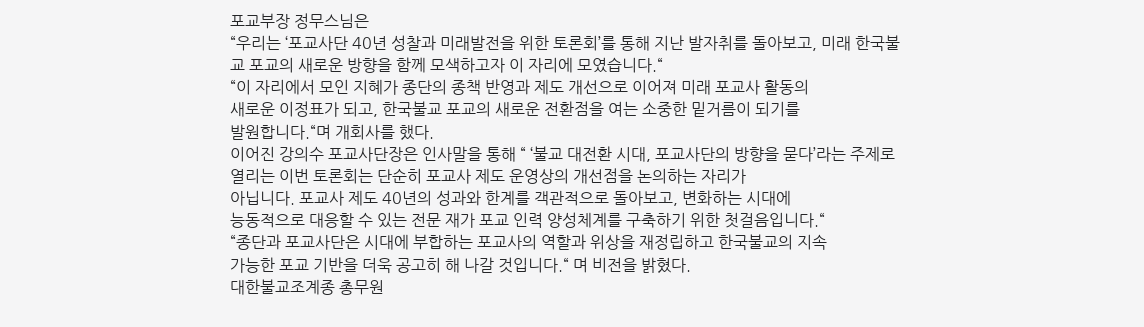포교부장 정무스님은
“우리는 ‘포교사단 40년 성찰과 미래발전을 위한 토론회’를 통해 지난 발자취를 돌아보고, 미래 한국불
교 포교의 새로운 방향을 함께 모색하고자 이 자리에 모였습니다.“
“이 자리에서 모인 지혜가 종단의 종책 반영과 제도 개선으로 이어져 미래 포교사 활동의
새로운 이정표가 되고, 한국불교 포교의 새로운 전환점을 여는 소중한 밑거름이 되기를
발원합니다.“며 개회사를 했다.
이어진 강의수 포교사단장은 인사말을 통해 “ ‘불교 대전환 시대, 포교사단의 방향을 묻다’라는 주제로
열리는 이번 토론회는 단순히 포교사 제도 운영상의 개선점을 논의하는 자리가
아닙니다. 포교사 제도 40년의 성과와 한계를 객관적으로 돌아보고, 변화하는 시대에
능동적으로 대응할 수 있는 전문 재가 포교 인력 양성체계를 구축하기 위한 첫걸음입니다.“
“종단과 포교사단은 시대에 부합하는 포교사의 역할과 위상을 재정립하고 한국불교의 지속
가능한 포교 기반을 더욱 공고히 해 나갈 것입니다.“ 며 비전을 밝혔다.
대한불교조계종 총무원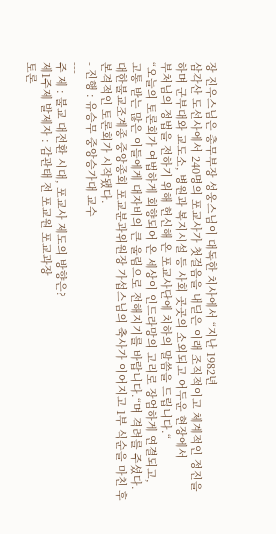장 진우스님은 총무부장 성웅스님이 대독한 치사에서 “지난 1982년
삼각산 도선사에서 240명의 포교사가 첫걸음을 내딛은 이래 조직적이고 체계적인 정진을
하며 군부대와 교도소, 병원과 복지시설 등 사회 곳곳의 소외되고 어두운 현장에서
부처님의 정법을 전하기 위해 헌신해 온 포교사단에 치하의 말씀을 드립니다.“
“오늘의 토론회가 여법하게 회향되어 온 세상이 인드라망의 고리로 장엄하게 연결되고,
고통 받는 많은 이들에게 대자비의 큰 울림으로 전해지기를 바랍니다.“며 격려를 주셨다.
대한불교조계종 중앙종회 포교분과위원장 가섭스님의 축사가 이어지고 1부 식순을 마친 후
본격적인 토론회가 시작됐다.
- 진행 : 유승무 중앙승가대 교수
---
주 제 : 불교 대전환 시대, 포교사 제도의 방향은?
제1주제 발제자 : 감관태 전 포교원 포교과장
토론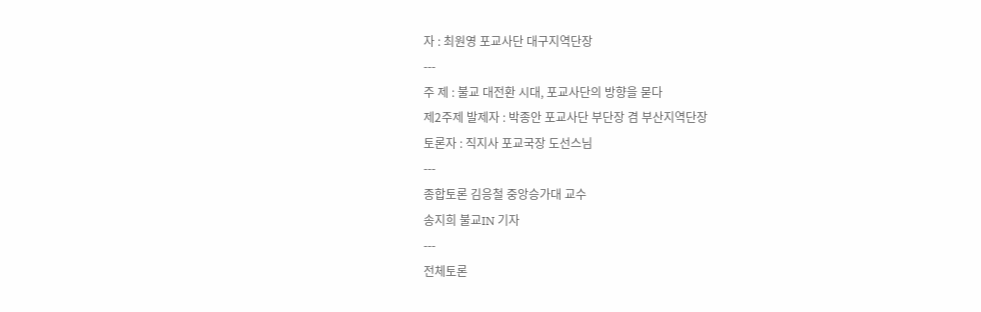자 : 최원영 포교사단 대구지역단장
---
주 제 : 불교 대전환 시대, 포교사단의 방향을 묻다
제2주제 발제자 : 박종안 포교사단 부단장 겸 부산지역단장
토론자 : 직지사 포교국장 도선스님
---
종합토론 김응철 중앙승가대 교수
송지희 불교IN 기자
---
전체토론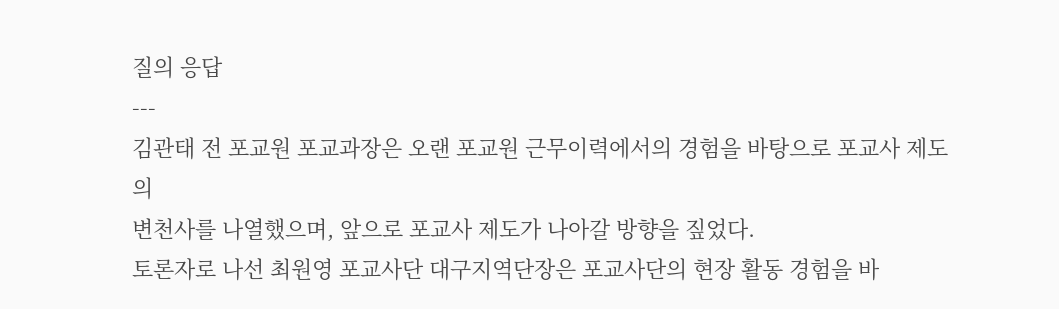질의 응답
---
김관태 전 포교원 포교과장은 오랜 포교원 근무이력에서의 경험을 바탕으로 포교사 제도의
변천사를 나열했으며, 앞으로 포교사 제도가 나아갈 방향을 짚었다.
토론자로 나선 최원영 포교사단 대구지역단장은 포교사단의 현장 활동 경험을 바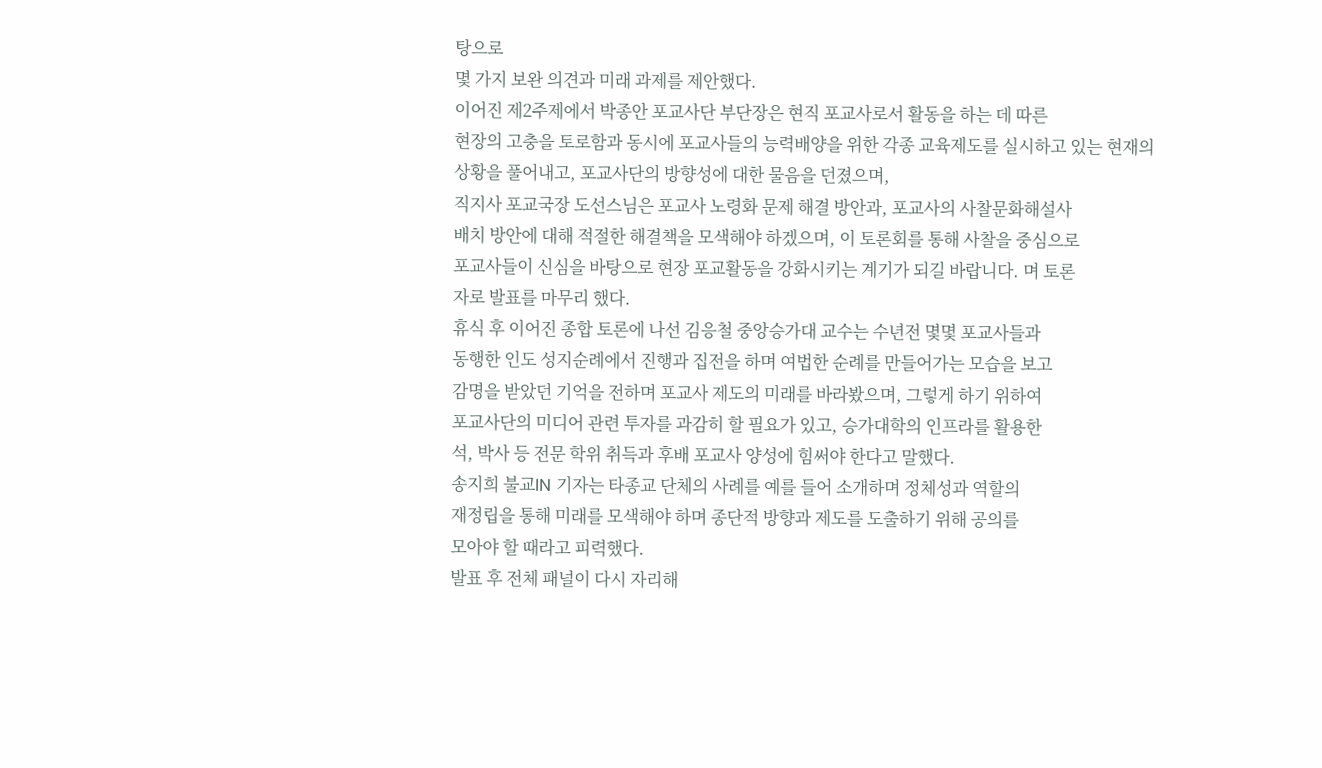탕으로
몇 가지 보완 의견과 미래 과제를 제안했다.
이어진 제2주제에서 박종안 포교사단 부단장은 현직 포교사로서 활동을 하는 데 따른
현장의 고충을 토로함과 동시에 포교사들의 능력배양을 위한 각종 교육제도를 실시하고 있는 현재의
상황을 풀어내고, 포교사단의 방향성에 대한 물음을 던졌으며,
직지사 포교국장 도선스님은 포교사 노령화 문제 해결 방안과, 포교사의 사찰문화해설사
배치 방안에 대해 적절한 해결책을 모색해야 하겠으며, 이 토론회를 통해 사찰을 중심으로
포교사들이 신심을 바탕으로 현장 포교활동을 강화시키는 계기가 되길 바랍니다. 며 토론
자로 발표를 마무리 했다.
휴식 후 이어진 종합 토론에 나선 김응철 중앙승가대 교수는 수년전 몇몇 포교사들과
동행한 인도 성지순례에서 진행과 집전을 하며 여법한 순례를 만들어가는 모습을 보고
감명을 받았던 기억을 전하며 포교사 제도의 미래를 바라봤으며, 그렇게 하기 위하여
포교사단의 미디어 관련 투자를 과감히 할 필요가 있고, 승가대학의 인프라를 활용한
석, 박사 등 전문 학위 취득과 후배 포교사 양성에 힘써야 한다고 말했다.
송지희 불교IN 기자는 타종교 단체의 사례를 예를 들어 소개하며 정체성과 역할의
재정립을 통해 미래를 모색해야 하며 종단적 방향과 제도를 도출하기 위해 공의를
모아야 할 때라고 피력했다.
발표 후 전체 패널이 다시 자리해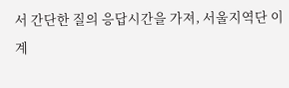서 간단한 질의 응답시간을 가져, 서울지역단 이계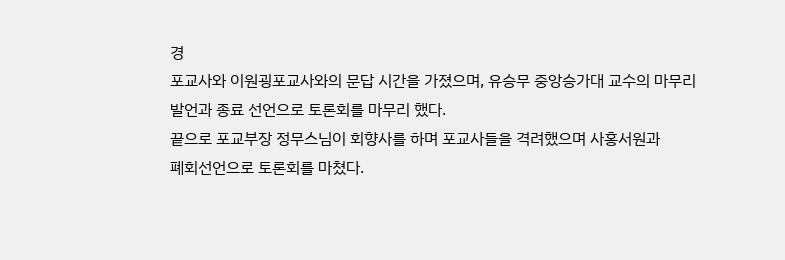경
포교사와 이원굉포교사와의 문답 시간을 가졌으며, 유승무 중앙승가대 교수의 마무리
발언과 종료 선언으로 토론회를 마무리 했다.
끝으로 포교부장 정무스님이 회향사를 하며 포교사들을 격려했으며 사홍서원과
폐회선언으로 토론회를 마쳤다.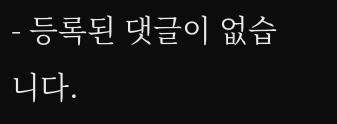- 등록된 댓글이 없습니다.